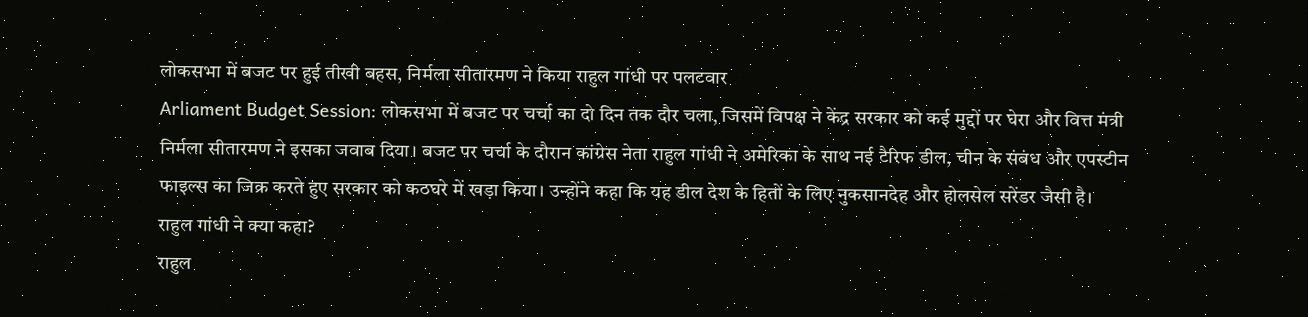लोकसभा में बजट पर हुई तीखी बहस, निर्मला सीतारमण ने किया राहुल गांधी पर पलटवार
Arliament Budget Session: लोकसभा में बजट पर चर्चा का दो दिन तक दौर चला, जिसमें विपक्ष ने केंद्र सरकार को कई मुद्दों पर घेरा और वित्त मंत्री निर्मला सीतारमण ने इसका जवाब दिया। बजट पर चर्चा के दौरान कांग्रेस नेता राहुल गांधी ने अमेरिका के साथ नई टैरिफ डील, चीन के संबंध और एपस्टीन फाइल्स का जिक्र करते हुए सरकार को कठघरे में खड़ा किया। उन्होंने कहा कि यह डील देश के हितों के लिए नुकसानदेह और होलसेल सरेंडर जैसी है।
राहुल गांधी ने क्या कहा?
राहुल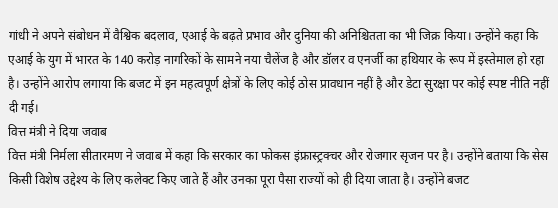गांधी ने अपने संबोधन में वैश्विक बदलाव, एआई के बढ़ते प्रभाव और दुनिया की अनिश्चितता का भी जिक्र किया। उन्होंने कहा कि एआई के युग में भारत के 140 करोड़ नागरिकों के सामने नया चैलेंज है और डॉलर व एनर्जी का हथियार के रूप में इस्तेमाल हो रहा है। उन्होंने आरोप लगाया कि बजट में इन महत्वपूर्ण क्षेत्रों के लिए कोई ठोस प्रावधान नहीं है और डेटा सुरक्षा पर कोई स्पष्ट नीति नहीं दी गई।
वित्त मंत्री ने दिया जवाब
वित्त मंत्री निर्मला सीतारमण ने जवाब में कहा कि सरकार का फोकस इंफ्रास्ट्रक्चर और रोजगार सृजन पर है। उन्होंने बताया कि सेस किसी विशेष उद्देश्य के लिए कलेक्ट किए जाते हैं और उनका पूरा पैसा राज्यों को ही दिया जाता है। उन्होंने बजट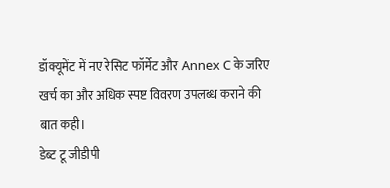डॉक्यूमेंट में नए रेसिट फॉर्मेट और Annex C के जरिए खर्च का और अधिक स्पष्ट विवरण उपलब्ध कराने की बात कही।
डेब्ट टू जीडीपी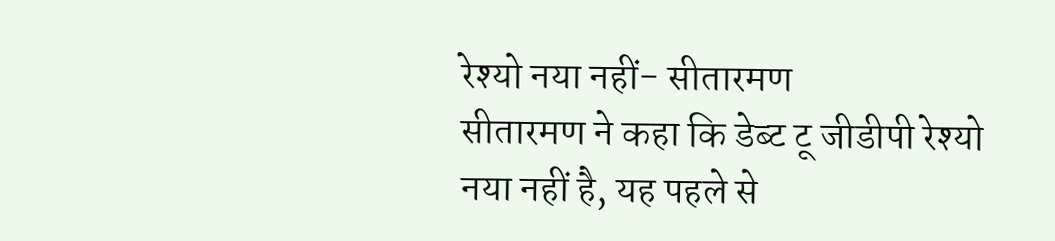रेश्यो नया नहीं- सीतारमण
सीतारमण ने कहा कि डेब्ट टू जीडीपी रेश्यो नया नहीं है, यह पहले से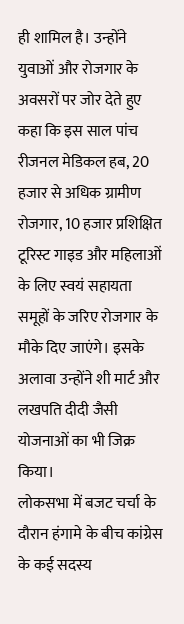ही शामिल है। उन्होंने युवाओं और रोजगार के अवसरों पर जोर देते हुए कहा कि इस साल पांच रीजनल मेडिकल हब, 20 हजार से अधिक ग्रामीण रोजगार, 10 हजार प्रशिक्षित टूरिस्ट गाइड और महिलाओं के लिए स्वयं सहायता समूहों के जरिए रोजगार के मौके दिए जाएंगे। इसके अलावा उन्होंने शी मार्ट और लखपति दीदी जैसी योजनाओं का भी जिक्र किया।
लोकसभा में बजट चर्चा के दौरान हंगामे के बीच कांग्रेस के कई सदस्य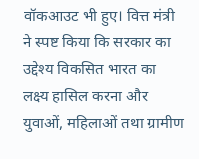वॉकआउट भी हुए। वित्त मंत्री ने स्पष्ट किया कि सरकार का उद्देश्य विकसित भारत का लक्ष्य हासिल करना और युवाओं, महिलाओं तथा ग्रामीण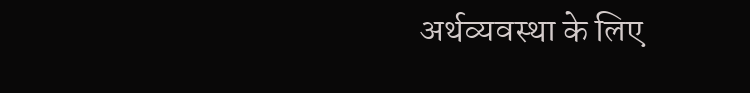अर्थव्यवस्था के लिए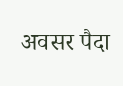अवसर पैदा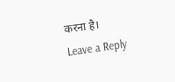करना है।
Leave a Reply